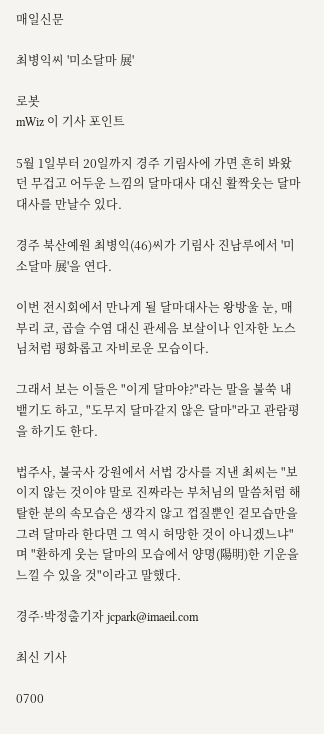매일신문

최병익씨 '미소달마 展'

로봇
mWiz 이 기사 포인트

5월 1일부터 20일까지 경주 기림사에 가면 흔히 봐왔던 무겁고 어두운 느낌의 달마대사 대신 활짝웃는 달마대사를 만날수 있다.

경주 북산예원 최병익(46)씨가 기림사 진남루에서 '미소달마 展'을 연다.

이번 전시회에서 만나게 될 달마대사는 왕방울 눈, 매부리 코, 곱슬 수염 대신 관세음 보살이나 인자한 노스님처럼 평화롭고 자비로운 모습이다.

그래서 보는 이들은 "이게 달마야?"라는 말을 불쑥 내뱉기도 하고, "도무지 달마같지 않은 달마"라고 관람평을 하기도 한다.

법주사, 불국사 강원에서 서법 강사를 지낸 최씨는 "보이지 않는 것이야 말로 진짜라는 부처님의 말씀처럼 해탈한 분의 속모습은 생각지 않고 껍질뿐인 겉모습만을 그려 달마라 한다면 그 역시 허망한 것이 아니겠느냐"며 "환하게 웃는 달마의 모습에서 양명(陽明)한 기운을 느낄 수 있을 것"이라고 말했다.

경주·박정출기자 jcpark@imaeil.com

최신 기사

0700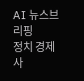AI 뉴스브리핑
정치 경제 사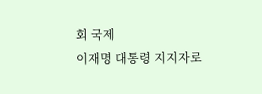회 국제
이재명 대통령 지지자로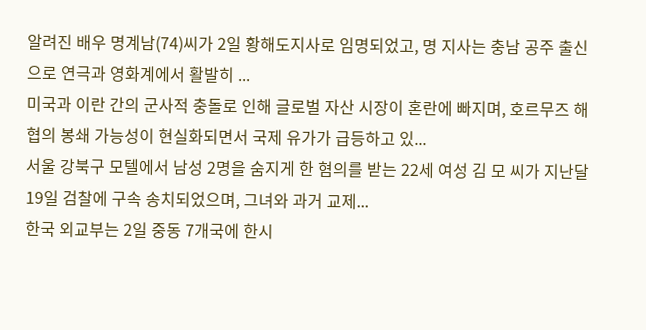알려진 배우 명계남(74)씨가 2일 황해도지사로 임명되었고, 명 지사는 충남 공주 출신으로 연극과 영화계에서 활발히 ...
미국과 이란 간의 군사적 충돌로 인해 글로벌 자산 시장이 혼란에 빠지며, 호르무즈 해협의 봉쇄 가능성이 현실화되면서 국제 유가가 급등하고 있...
서울 강북구 모텔에서 남성 2명을 숨지게 한 혐의를 받는 22세 여성 김 모 씨가 지난달 19일 검찰에 구속 송치되었으며, 그녀와 과거 교제...
한국 외교부는 2일 중동 7개국에 한시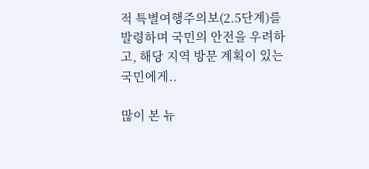적 특별여행주의보(2.5단계)를 발령하며 국민의 안전을 우려하고, 해당 지역 방문 계획이 있는 국민에게..

많이 본 뉴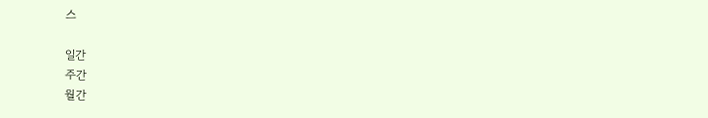스

일간
주간
월간